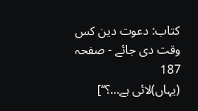کتاب: دعوت دین کس وقت دی جائے - صفحہ 187
(یہاں)لائی ہے…؟‘‘]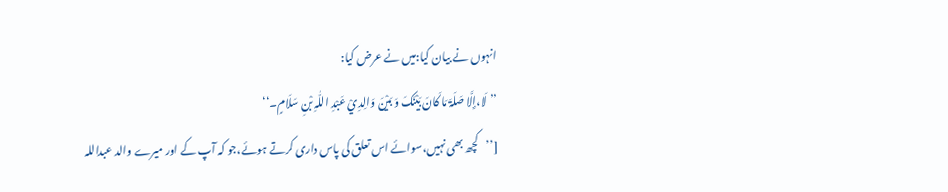انہوں نے بیان کیا:میں نے عرض کیا:
’’لَا،إِلَّا صَلَۃَ مَا کَانَ بَیْنَکَ وَ بَیْنَ وَالِدِيْ عَبْدِ اللّٰہِ بْنِ سَلَامٍ۔‘‘
[’’کچھ بھی نہیں،سوائے اس تعلق کی پاس داری کرتے ہوئے،جو کہ آپ کے اور میرے والد عبداللہ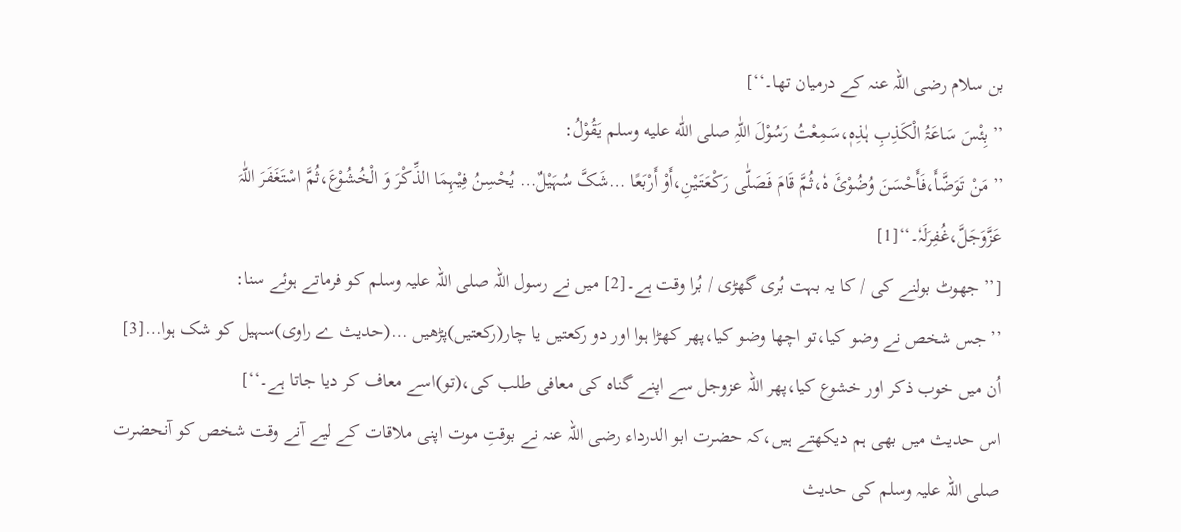بن سلام رضی اللہ عنہ کے درمیان تھا۔‘‘]
’’بِئْسَ سَاعَۃُ الْکَذِبِ ہٰذِہٖ،سَمِعْتُ رَسُوْلَ اللّٰہِ صلى اللّٰه عليه وسلم یَقُوْلُ:
’’مَنْ تَوَضَّأَ،فَأَحْسَنَ وُضُوْئَ ہٗ،ثُمَّ قَامَ فَصَلّٰی رَکْعَتَیْنِ،أَوْ أَرْبَعًا …شَکَّ سُہَیْلٌ… یُحْسِنُ فِیْہِمَا الذِّکْرَ وَ الْخُشُوْعَ،ثُمَّ اسْتَغَفَرَ اللّٰہَ عَزَّوَجَلَّ،غُفِرَلَہٗ۔‘‘[1]
[’’جھوٹ بولنے کی / کا یہ بہت بُری گھڑی / بُرا وقت ہے۔[2] میں نے رسول اللہ صلی اللہ علیہ وسلم کو فرماتے ہوئے سنا:
’’جس شخص نے وضو کیا،تو اچھا وضو کیا،پھر کھڑا ہوا اور دو رکعتیں یا چار(رکعتیں)پڑھیں …(حدیث ے راوی)سہیل کو شک ہوا…[3] اُن میں خوب ذکر اور خشوع کیا،پھر اللہ عزوجل سے اپنے گناہ کی معافی طلب کی،(تو)اسے معاف کر دیا جاتا ہے۔‘‘]
اس حدیث میں بھی ہم دیکھتے ہیں،کہ حضرت ابو الدرداء رضی اللہ عنہ نے بوقتِ موت اپنی ملاقات کے لیے آنے وقت شخص کو آنحضرت صلی اللہ علیہ وسلم کی حدیث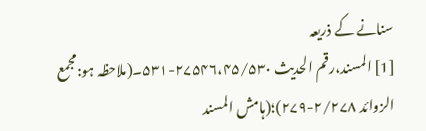سنانے کے ذریعہ
[1] المسند،رقم الحدیث ۲۷۵۴۶،۴۵/۵۳۰-۵۳۱۔(ملاحظہ ہو:مجمع الزوائد ۲/۲۷۸-۲۷۹)؛(ہامش المسند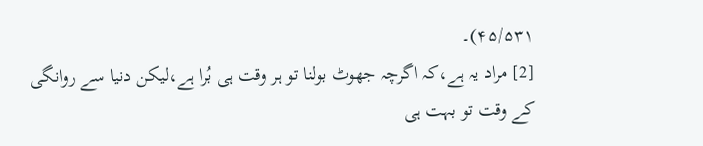۴۵/۵۳۱)۔
[2] مراد یہ ہے،کہ اگرچہ جھوٹ بولنا تو ہر وقت ہی بُرا ہے،لیکن دنیا سے روانگی کے وقت تو بہت ہی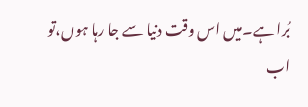بُرا ہے۔میں اس وقت دنیا سے جا رہا ہوں،تو اب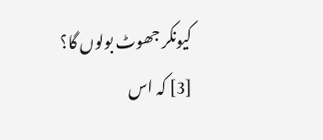کیونکر جھوٹ بولوں گا؟
[3] کہ اس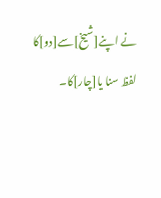نے اپنے[شیخ]سے[دو]کا لفظ سنا یا[چار]کا۔